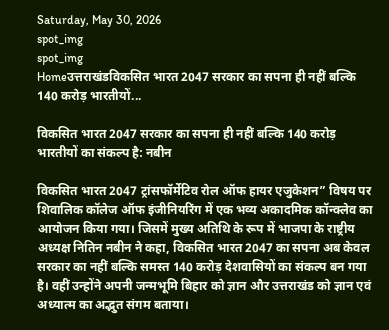Saturday, May 30, 2026
spot_img
spot_img
Homeउत्तराखंडविकसित भारत 2047 सरकार का सपना ही नहीं बल्कि 140 करोड़ भारतीयों...

विकसित भारत 2047 सरकार का सपना ही नहीं बल्कि 140 करोड़ भारतीयों का संकल्प है: नबीन

विकसित भारत 2047 ट्रांसफॉर्मेटिव रोल ऑफ हायर एजुकेशन” विषय पर शिवालिक कॉलेज ऑफ इंजीनियरिंग में एक भव्य अकादमिक कॉन्क्लेव का आयोजन किया गया। जिसमें मुख्य अतिथि के रूप में भाजपा के राष्ट्रीय अध्यक्ष नितिन नबीन ने कहा, विकसित भारत 2047 का सपना अब केवल सरकार का नहीं बल्कि समस्त 140 करोड़ देशवासियों का संकल्प बन गया है। वहीं उन्होंने अपनी जन्मभूमि बिहार को ज्ञान और उत्तराखंड को ज्ञान एवं अध्यात्म का अद्भुत संगम बताया।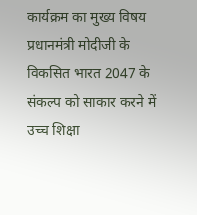कार्यक्रम का मुख्य विषय प्रधानमंत्री मोदीजी के विकसित भारत 2047 के संकल्प को साकार करने में उच्च शिक्षा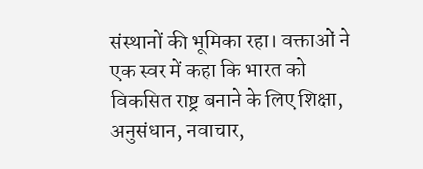संस्थानों की भूमिका रहा। वक्ताओं ने एक स्वर में कहा कि भारत को विकसित राष्ट्र बनाने के लिए शिक्षा, अनुसंधान, नवाचार,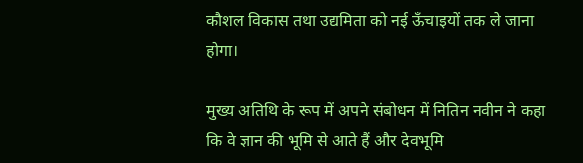कौशल विकास तथा उद्यमिता को नई ऊँचाइयों तक ले जाना होगा।

मुख्य अतिथि के रूप में अपने संबोधन में नितिन नवीन ने कहा कि वे ज्ञान की भूमि से आते हैं और देवभूमि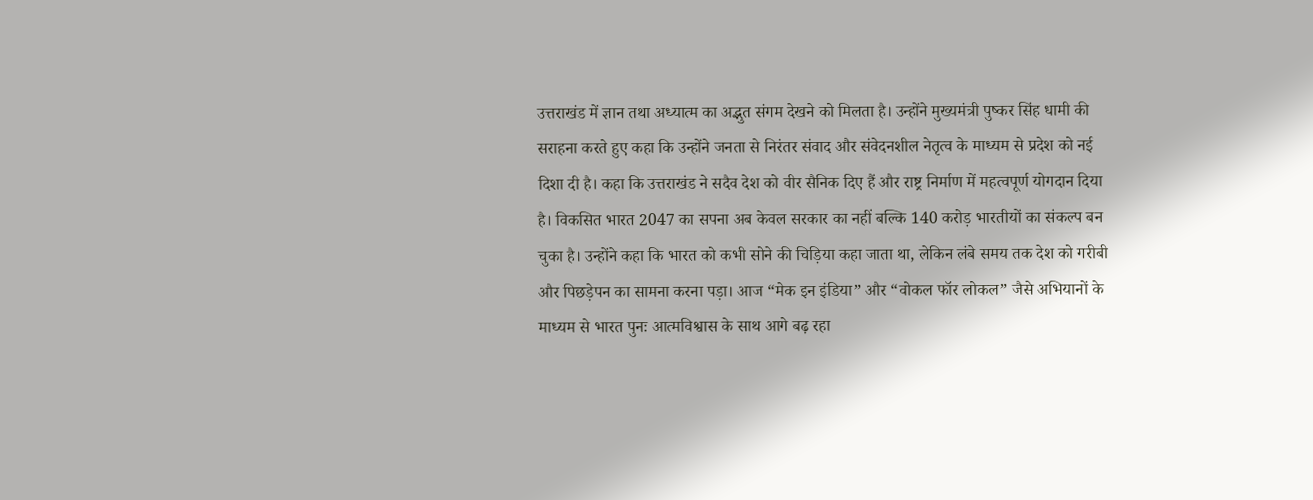उत्तराखंड में ज्ञान तथा अध्यात्म का अद्भुत संगम देखने को मिलता है। उन्होंने मुख्यमंत्री पुष्कर सिंह धामी की सराहना करते हुए कहा कि उन्होंने जनता से निरंतर संवाद और संवेदनशील नेतृत्व के माध्यम से प्रदेश को नई दिशा दी है। कहा कि उत्तराखंड ने सदैव देश को वीर सैनिक दिए हैं और राष्ट्र निर्माण में महत्वपूर्ण योगदान दिया है। विकसित भारत 2047 का सपना अब केवल सरकार का नहीं बल्कि 140 करोड़ भारतीयों का संकल्प बन चुका है। उन्होंने कहा कि भारत को कभी सोने की चिड़िया कहा जाता था, लेकिन लंबे समय तक देश को गरीबी और पिछड़ेपन का सामना करना पड़ा। आज “मेक इन इंडिया” और “वोकल फॉर लोकल” जैसे अभियानों के माध्यम से भारत पुनः आत्मविश्वास के साथ आगे बढ़ रहा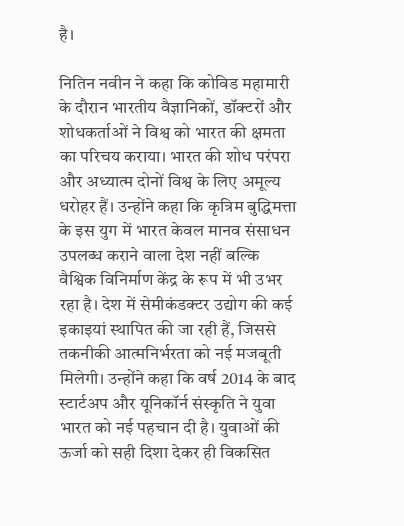है।

नितिन नवीन ने कहा कि कोविड महामारी के दौरान भारतीय वैज्ञानिकों, डॉक्टरों और शोधकर्ताओं ने विश्व को भारत की क्षमता का परिचय कराया। भारत की शोध परंपरा और अध्यात्म दोनों विश्व के लिए अमूल्य धरोहर हैं। उन्होंने कहा कि कृत्रिम बुद्धिमत्ता के इस युग में भारत केवल मानव संसाधन उपलब्ध कराने वाला देश नहीं बल्कि वैश्विक विनिर्माण केंद्र के रूप में भी उभर रहा है। देश में सेमीकंडक्टर उद्योग की कई इकाइयां स्थापित की जा रही हैं, जिससे तकनीकी आत्मनिर्भरता को नई मजबूती मिलेगी। उन्होंने कहा कि वर्ष 2014 के बाद स्टार्टअप और यूनिकॉर्न संस्कृति ने युवा भारत को नई पहचान दी है। युवाओं की ऊर्जा को सही दिशा देकर ही विकसित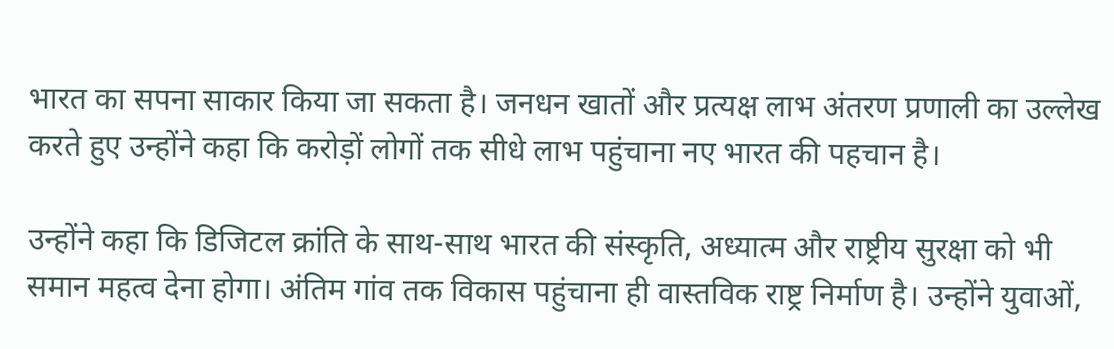भारत का सपना साकार किया जा सकता है। जनधन खातों और प्रत्यक्ष लाभ अंतरण प्रणाली का उल्लेख करते हुए उन्होंने कहा कि करोड़ों लोगों तक सीधे लाभ पहुंचाना नए भारत की पहचान है।

उन्होंने कहा कि डिजिटल क्रांति के साथ-साथ भारत की संस्कृति, अध्यात्म और राष्ट्रीय सुरक्षा को भी समान महत्व देना होगा। अंतिम गांव तक विकास पहुंचाना ही वास्तविक राष्ट्र निर्माण है। उन्होंने युवाओं,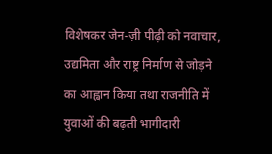विशेषकर जेन-ज़ी पीढ़ी को नवाचार, उद्यमिता और राष्ट्र निर्माण से जोड़ने का आह्वान किया तथा राजनीति में युवाओं की बढ़ती भागीदारी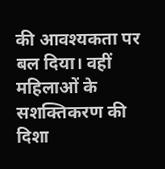की आवश्यकता पर बल दिया। वहीं महिलाओं के सशक्तिकरण की दिशा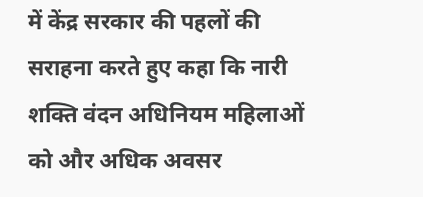में केंद्र सरकार की पहलों की सराहना करते हुए कहा कि नारी शक्ति वंदन अधिनियम महिलाओं को और अधिक अवसर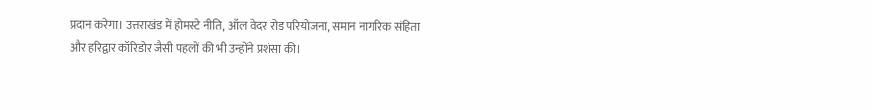प्रदान करेगा। उत्तराखंड में होमस्टे नीति, ऑल वेदर रोड परियोजना, समान नागरिक संहिता और हरिद्वार कॉरिडोर जैसी पहलों की भी उन्होंने प्रशंसा की।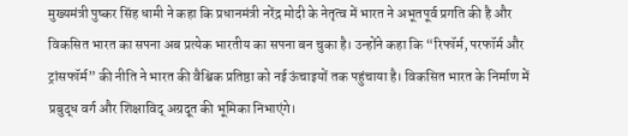मुख्यमंत्री पुष्कर सिंह धामी ने कहा कि प्रधानमंत्री नरेंद्र मोदी के नेतृत्व में भारत ने अभूतपूर्व प्रगति की है और विकसित भारत का सपना अब प्रत्येक भारतीय का सपना बन चुका है। उन्होंने कहा कि “रिफॉर्म, परफॉर्म और ट्रांसफॉर्म” की नीति ने भारत की वैश्विक प्रतिष्ठा को नई ऊंचाइयों तक पहुंचाया है। विकसित भारत के निर्माण में प्रबुद्ध वर्ग और शिक्षाविद् अग्रदूत की भूमिका निभाएंगे।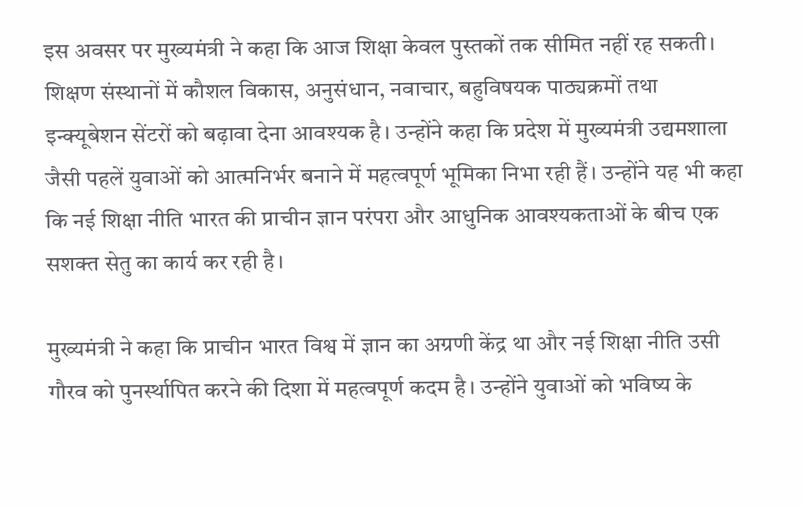इस अवसर पर मुख्यमंत्री ने कहा कि आज शिक्षा केवल पुस्तकों तक सीमित नहीं रह सकती। शिक्षण संस्थानों में कौशल विकास, अनुसंधान, नवाचार, बहुविषयक पाठ्यक्रमों तथा इन्क्यूबेशन सेंटरों को बढ़ावा देना आवश्यक है। उन्होंने कहा कि प्रदेश में मुख्यमंत्री उद्यमशाला जैसी पहलें युवाओं को आत्मनिर्भर बनाने में महत्वपूर्ण भूमिका निभा रही हैं। उन्होंने यह भी कहा कि नई शिक्षा नीति भारत की प्राचीन ज्ञान परंपरा और आधुनिक आवश्यकताओं के बीच एक सशक्त सेतु का कार्य कर रही है।

मुख्यमंत्री ने कहा कि प्राचीन भारत विश्व में ज्ञान का अग्रणी केंद्र था और नई शिक्षा नीति उसी गौरव को पुनर्स्थापित करने की दिशा में महत्वपूर्ण कदम है। उन्होंने युवाओं को भविष्य के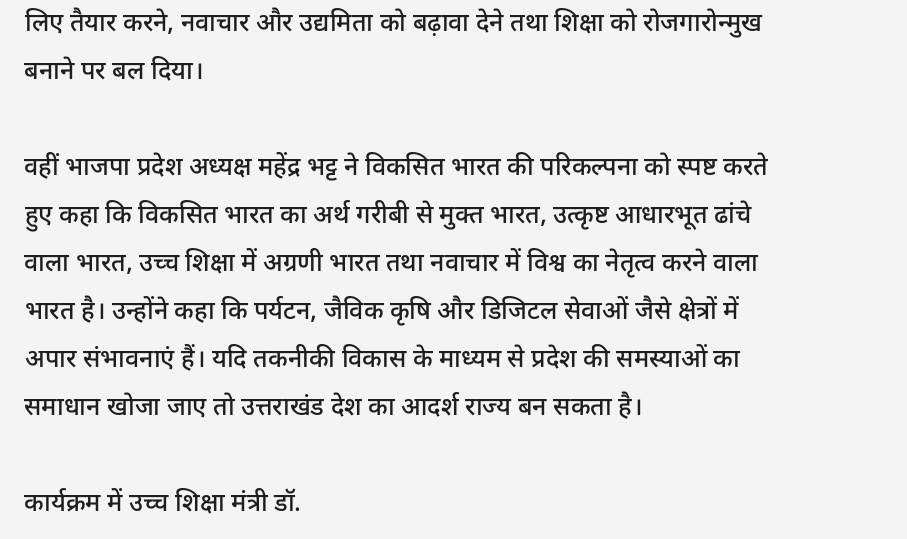लिए तैयार करने, नवाचार और उद्यमिता को बढ़ावा देने तथा शिक्षा को रोजगारोन्मुख बनाने पर बल दिया।

वहीं भाजपा प्रदेश अध्यक्ष महेंद्र भट्ट ने विकसित भारत की परिकल्पना को स्पष्ट करते हुए कहा कि विकसित भारत का अर्थ गरीबी से मुक्त भारत, उत्कृष्ट आधारभूत ढांचे वाला भारत, उच्च शिक्षा में अग्रणी भारत तथा नवाचार में विश्व का नेतृत्व करने वाला भारत है। उन्होंने कहा कि पर्यटन, जैविक कृषि और डिजिटल सेवाओं जैसे क्षेत्रों में अपार संभावनाएं हैं। यदि तकनीकी विकास के माध्यम से प्रदेश की समस्याओं का समाधान खोजा जाए तो उत्तराखंड देश का आदर्श राज्य बन सकता है।

कार्यक्रम में उच्च शिक्षा मंत्री डॉ.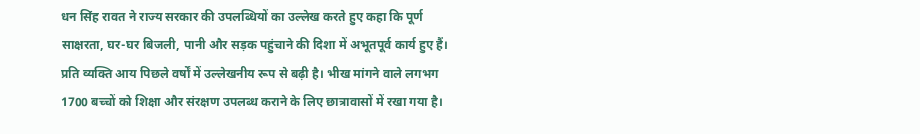धन सिंह रावत ने राज्य सरकार की उपलब्धियों का उल्लेख करते हुए कहा कि पूर्ण साक्षरता, घर-घर बिजली, पानी और सड़क पहुंचाने की दिशा में अभूतपूर्व कार्य हुए हैं। प्रति व्यक्ति आय पिछले वर्षों में उल्लेखनीय रूप से बढ़ी है। भीख मांगने वाले लगभग 1700 बच्चों को शिक्षा और संरक्षण उपलब्ध कराने के लिए छात्रावासों में रखा गया है।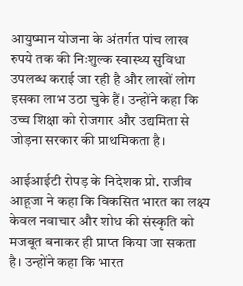आयुष्मान योजना के अंतर्गत पांच लाख रुपये तक की निःशुल्क स्वास्थ्य सुविधा उपलब्ध कराई जा रही है और लाखों लोग इसका लाभ उठा चुके हैं। उन्होंने कहा कि उच्च शिक्षा को रोजगार और उद्यमिता से जोड़ना सरकार की प्राथमिकता है।

आईआईटी रोपड़ के निदेशक प्रो. राजीव आहूजा ने कहा कि विकसित भारत का लक्ष्य केवल नवाचार और शोध की संस्कृति को मजबूत बनाकर ही प्राप्त किया जा सकता है। उन्होंने कहा कि भारत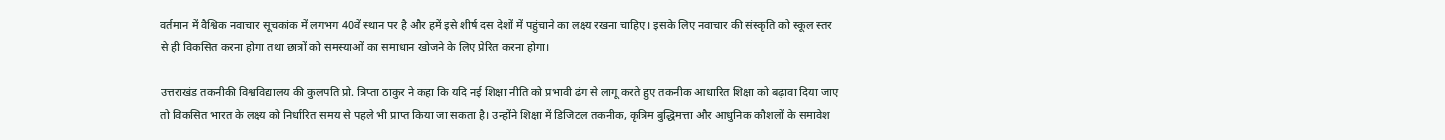वर्तमान में वैश्विक नवाचार सूचकांक में लगभग 40वें स्थान पर है और हमें इसे शीर्ष दस देशों में पहुंचाने का लक्ष्य रखना चाहिए। इसके लिए नवाचार की संस्कृति को स्कूल स्तर से ही विकसित करना होगा तथा छात्रों को समस्याओं का समाधान खोजने के लिए प्रेरित करना होगा।

उत्तराखंड तकनीकी विश्वविद्यालय की कुलपति प्रो. त्रिप्ता ठाकुर ने कहा कि यदि नई शिक्षा नीति को प्रभावी ढंग से लागू करते हुए तकनीक आधारित शिक्षा को बढ़ावा दिया जाए तो विकसित भारत के लक्ष्य को निर्धारित समय से पहले भी प्राप्त किया जा सकता है। उन्होंने शिक्षा में डिजिटल तकनीक, कृत्रिम बुद्धिमत्ता और आधुनिक कौशलों के समावेश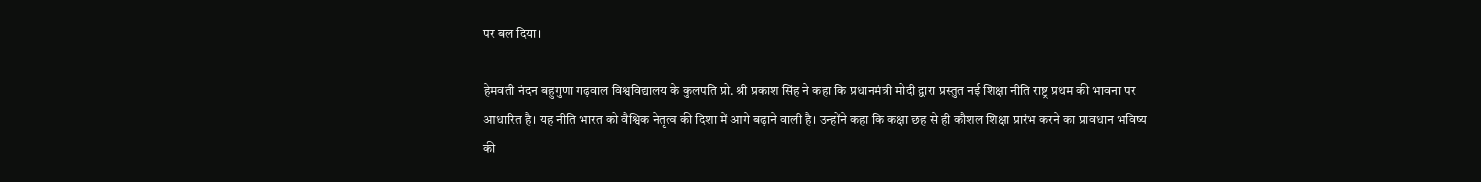पर बल दिया।

हेमवती नंदन बहुगुणा गढ़वाल विश्वविद्यालय के कुलपति प्रो. श्री प्रकाश सिंह ने कहा कि प्रधानमंत्री मोदी द्वारा प्रस्तुत नई शिक्षा नीति राष्ट्र प्रथम की भावना पर आधारित है। यह नीति भारत को वैश्विक नेतृत्व की दिशा में आगे बढ़ाने वाली है। उन्होंने कहा कि कक्षा छह से ही कौशल शिक्षा प्रारंभ करने का प्रावधान भविष्य की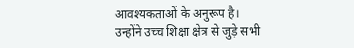आवश्यकताओं के अनुरूप है। उन्होंने उच्च शिक्षा क्षेत्र से जुड़े सभी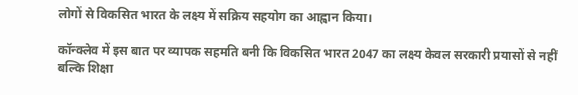लोगों से विकसित भारत के लक्ष्य में सक्रिय सहयोग का आह्वान किया।

कॉन्क्लेव में इस बात पर व्यापक सहमति बनी कि विकसित भारत 2047 का लक्ष्य केवल सरकारी प्रयासों से नहीं बल्कि शिक्षा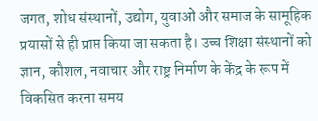जगत, शोध संस्थानों, उद्योग, युवाओं और समाज के सामूहिक प्रयासों से ही प्राप्त किया जा सकता है। उच्च शिक्षा संस्थानों को ज्ञान, कौशल, नवाचार और राष्ट्र निर्माण के केंद्र के रूप में विकसित करना समय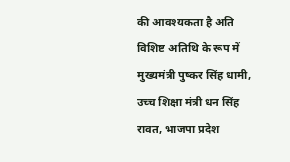की आवश्यकता है अति विशिष्ट अतिथि के रूप में मुख्यमंत्री पुष्कर सिंह धामी, उच्च शिक्षा मंत्री धन सिंह रावत, भाजपा प्रदेश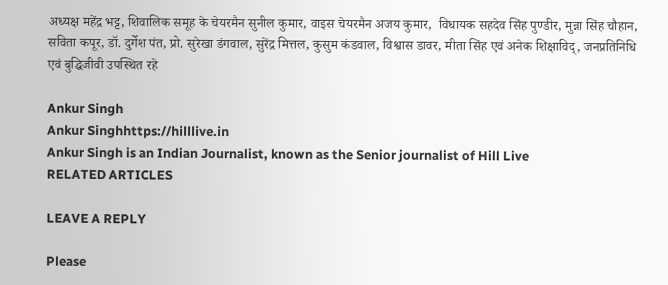अध्यक्ष महेंद्र भट्ट, शिवालिक समूह के चेयरमैन सुनील कुमार, वाइस चेयरमैन अजय कुमार,  विधायक सहदेव सिंह पुण्डीर, मुन्ना सिंह चौहान, सविता कपूर, डॉ. दुर्गेश पंत, प्रो. सुरेखा डंगवाल, सुरेंद्र मित्तल, कुसुम कंडवाल, विश्वास डावर, मीता सिंह एवं अनेक शिक्षाविद्, जनप्रतिनिधि एवं बुद्धिजीवी उपस्थित रहे

Ankur Singh
Ankur Singhhttps://hilllive.in
Ankur Singh is an Indian Journalist, known as the Senior journalist of Hill Live
RELATED ARTICLES

LEAVE A REPLY

Please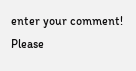enter your comment!
Please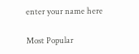enter your name here

Most Popular